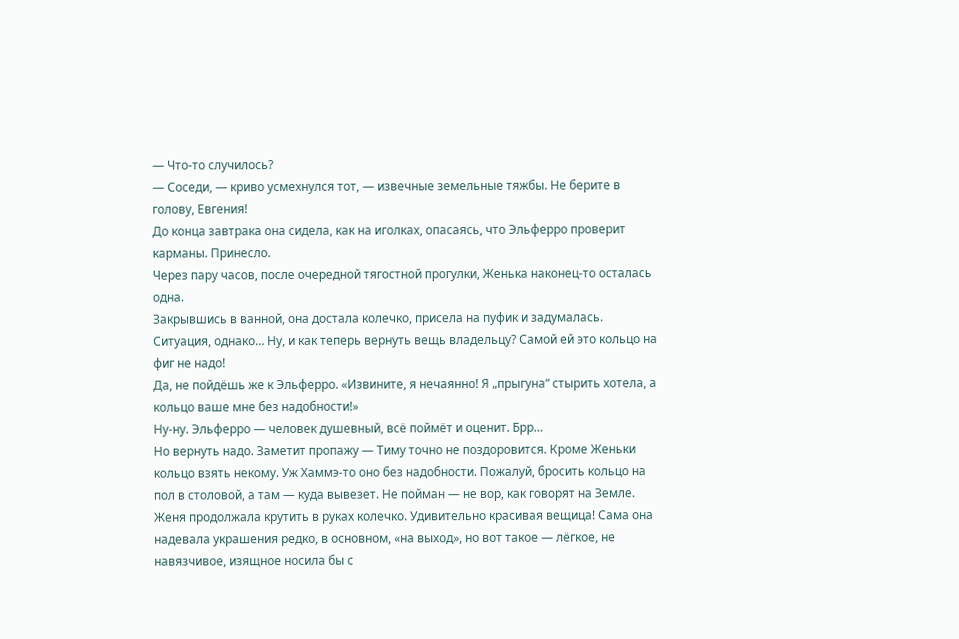— Что-то случилось?
— Соседи, — криво усмехнулся тот, — извечные земельные тяжбы. Не берите в голову, Евгения!
До конца завтрака она сидела, как на иголках, опасаясь, что Эльферро проверит карманы. Принесло.
Через пару часов, после очередной тягостной прогулки, Женька наконец-то осталась одна.
Закрывшись в ванной, она достала колечко, присела на пуфик и задумалась. Ситуация, однако… Ну, и как теперь вернуть вещь владельцу? Самой ей это кольцо на фиг не надо!
Да, не пойдёшь же к Эльферро. «Извините, я нечаянно! Я „прыгуна“ стырить хотела, а кольцо ваше мне без надобности!»
Ну-ну. Эльферро — человек душевный, всё поймёт и оценит. Брр…
Но вернуть надо. Заметит пропажу — Тиму точно не поздоровится. Кроме Женьки кольцо взять некому. Уж Хаммэ-то оно без надобности. Пожалуй, бросить кольцо на пол в столовой, а там — куда вывезет. Не пойман — не вор, как говорят на Земле.
Женя продолжала крутить в руках колечко. Удивительно красивая вещица! Сама она надевала украшения редко, в основном, «на выход», но вот такое — лёгкое, не навязчивое, изящное носила бы с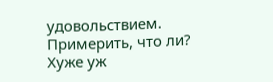удовольствием. Примерить, что ли? Хуже уж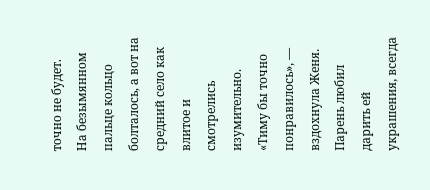точно не будет.
На безымянном пальце кольцо болталось, а вот на средний село как влитое и смотрелись изумительно. «Тиму бы точно понравилось», — вздохнула Женя. Парень любил дарить ей украшения, всегда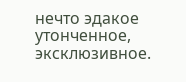нечто эдакое утонченное, эксклюзивное.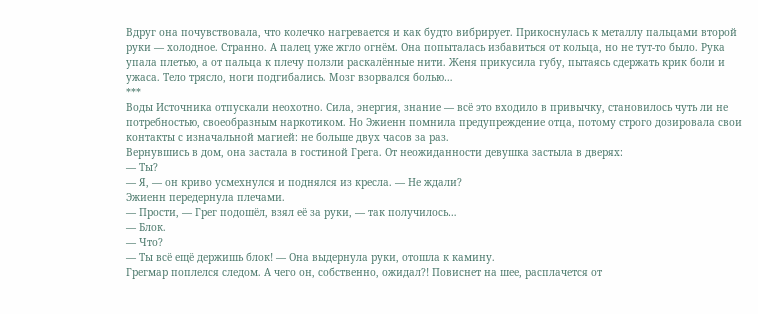Вдруг она почувствовала, что колечко нагревается и как будто вибрирует. Прикоснулась к металлу пальцами второй руки — холодное. Странно. А палец уже жгло огнём. Она попыталась избавиться от кольца, но не тут-то было. Рука упала плетью, а от пальца к плечу ползли раскалённые нити. Женя прикусила губу, пытаясь сдержать крик боли и ужаса. Тело трясло, ноги подгибались. Мозг взорвался болью…
***
Воды Источника отпускали неохотно. Сила, энергия, знание — всё это входило в привычку, становилось чуть ли не потребностью, своеобразным наркотиком. Но Эжиенн помнила предупреждение отца, потому строго дозировала свои контакты с изначальной магией: не больше двух часов за раз.
Вернувшись в дом, она застала в гостиной Грега. От неожиданности девушка застыла в дверях:
— Ты?
— Я, — он криво усмехнулся и поднялся из кресла. — Не ждали?
Эжиенн передернула плечами.
— Прости, — Грег подошёл, взял её за руки, — так получилось…
— Блок.
— Что?
— Ты всё ещё держишь блок! — Она выдернула руки, отошла к камину.
Грегмар поплелся следом. А чего он, собственно, ожидал?! Повиснет на шее, расплачется от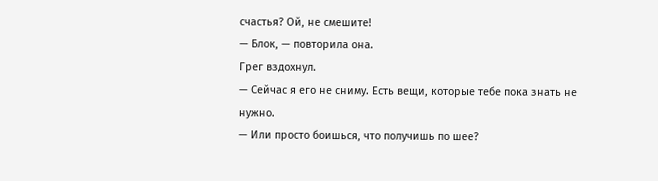счастья? Ой, не смешите!
— Блок, — повторила она.
Грег вздохнул.
— Сейчас я его не сниму. Есть вещи, которые тебе пока знать не нужно.
— Или просто боишься, что получишь по шее?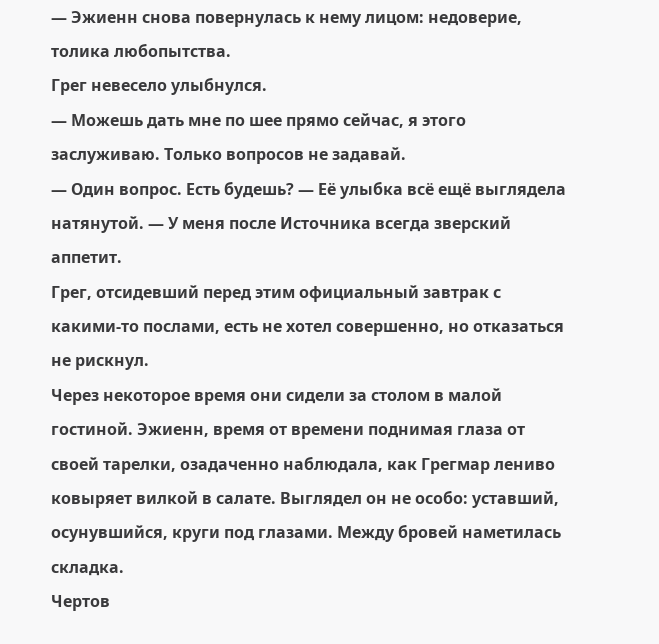— Эжиенн снова повернулась к нему лицом: недоверие, толика любопытства.
Грег невесело улыбнулся.
— Можешь дать мне по шее прямо сейчас, я этого заслуживаю. Только вопросов не задавай.
— Один вопрос. Есть будешь? — Её улыбка всё ещё выглядела натянутой. — У меня после Источника всегда зверский аппетит.
Грег, отсидевший перед этим официальный завтрак с какими-то послами, есть не хотел совершенно, но отказаться не рискнул.
Через некоторое время они сидели за столом в малой гостиной. Эжиенн, время от времени поднимая глаза от своей тарелки, озадаченно наблюдала, как Грегмар лениво ковыряет вилкой в салате. Выглядел он не особо: уставший, осунувшийся, круги под глазами. Между бровей наметилась складка.
Чертов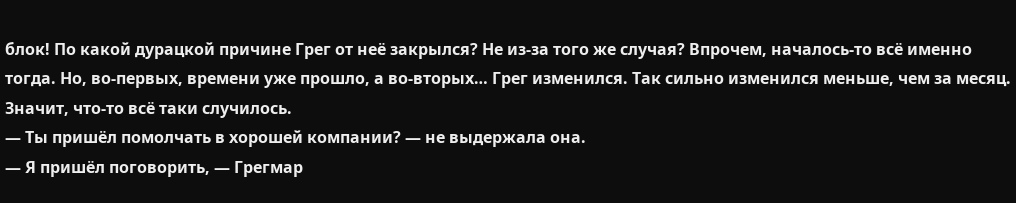блок! По какой дурацкой причине Грег от неё закрылся? Не из-за того же случая? Впрочем, началось-то всё именно тогда. Но, во-первых, времени уже прошло, а во-вторых… Грег изменился. Так сильно изменился меньше, чем за месяц. Значит, что-то всё таки случилось.
— Ты пришёл помолчать в хорошей компании? — не выдержала она.
— Я пришёл поговорить, — Грегмар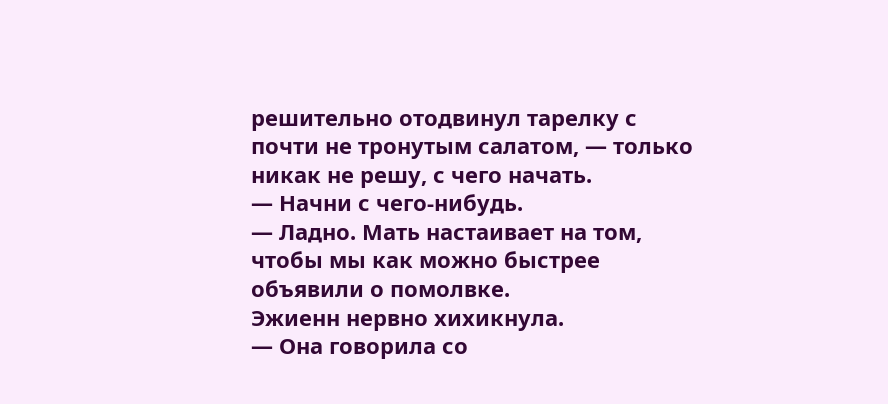решительно отодвинул тарелку с почти не тронутым салатом, — только никак не решу, с чего начать.
— Начни с чего-нибудь.
— Ладно. Мать настаивает на том, чтобы мы как можно быстрее объявили о помолвке.
Эжиенн нервно хихикнула.
— Она говорила со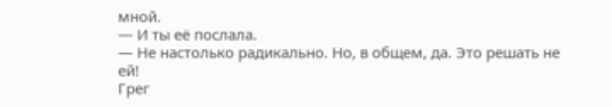мной.
— И ты её послала.
— Не настолько радикально. Но, в общем, да. Это решать не ей!
Грег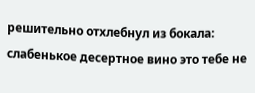решительно отхлебнул из бокала: слабенькое десертное вино это тебе не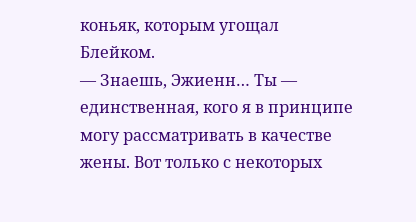коньяк, которым угощал Блейком.
— Знаешь, Эжиенн… Ты — единственная, кого я в принципе могу рассматривать в качестве жены. Вот только с некоторых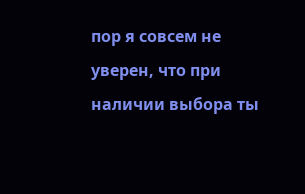пор я совсем не уверен, что при наличии выбора ты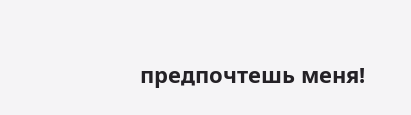предпочтешь меня!